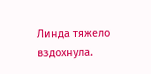Линда тяжело вздохнула.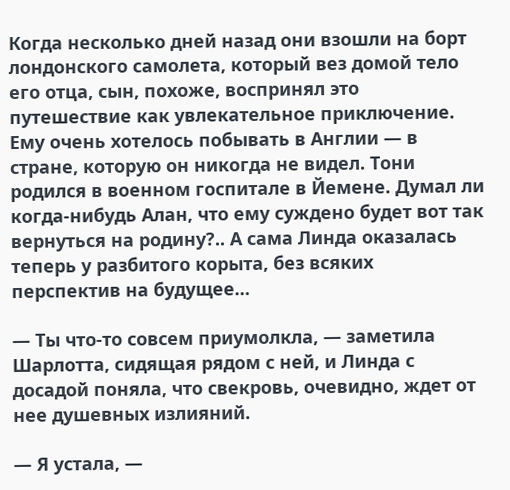Когда несколько дней назад они взошли на борт лондонского самолета, который вез домой тело его отца, сын, похоже, воспринял это путешествие как увлекательное приключение. Ему очень хотелось побывать в Англии — в стране, которую он никогда не видел. Тони родился в военном госпитале в Йемене. Думал ли когда-нибудь Алан, что ему суждено будет вот так вернуться на родину?.. А сама Линда оказалась теперь у разбитого корыта, без всяких перспектив на будущее…

— Ты что-то совсем приумолкла, — заметила Шарлотта, сидящая рядом с ней, и Линда с досадой поняла, что свекровь, очевидно, ждет от нее душевных излияний.

— Я устала, —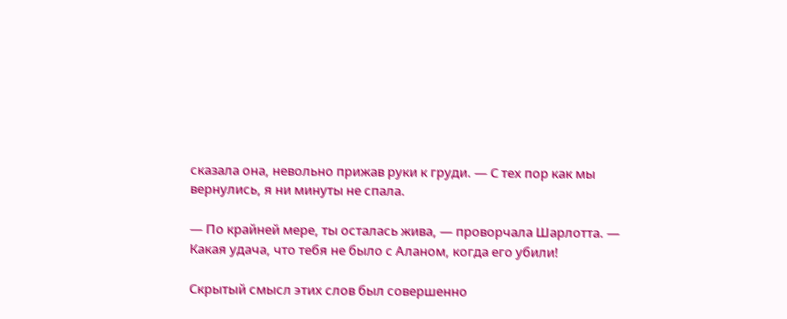сказала она, невольно прижав руки к груди. — С тех пор как мы вернулись, я ни минуты не спала.

— По крайней мере, ты осталась жива, — проворчала Шарлотта. — Какая удача, что тебя не было с Аланом, когда его убили!

Скрытый смысл этих слов был совершенно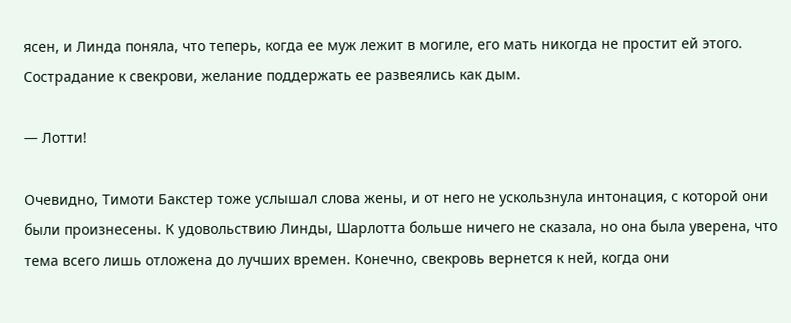ясен, и Линда поняла, что теперь, когда ее муж лежит в могиле, его мать никогда не простит ей этого. Сострадание к свекрови, желание поддержать ее развеялись как дым.

— Лотти!

Очевидно, Тимоти Бакстер тоже услышал слова жены, и от него не ускользнула интонация, с которой они были произнесены. К удовольствию Линды, Шарлотта больше ничего не сказала, но она была уверена, что тема всего лишь отложена до лучших времен. Конечно, свекровь вернется к ней, когда они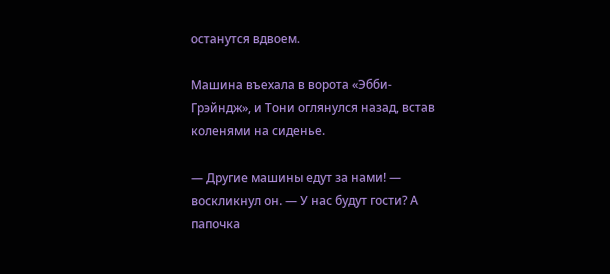останутся вдвоем.

Машина въехала в ворота «Эбби-Грэйндж», и Тони оглянулся назад, встав коленями на сиденье.

— Другие машины едут за нами! — воскликнул он. — У нас будут гости? А папочка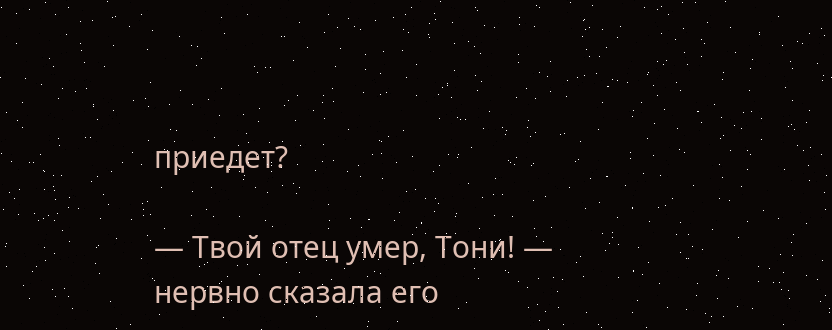приедет?

— Твой отец умер, Тони! — нервно сказала его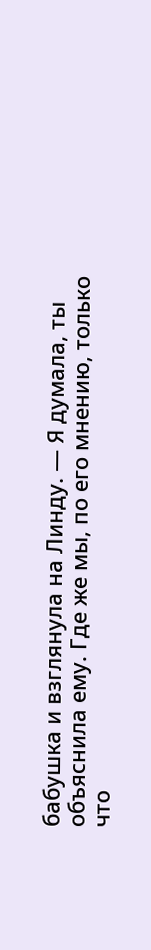бабушка и взглянула на Линду. — Я думала, ты объяснила ему. Где же мы, по его мнению, только что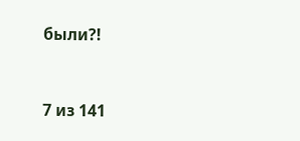были?!



7 из 141